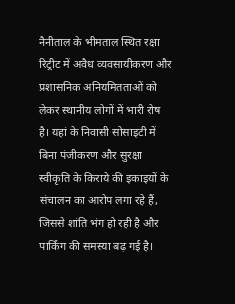नैनीताल के भीमताल स्थित रक्षा रिट्रीट में अवैध व्यवसायीकरण और प्रशासनिक अनियमितताओं को लेकर स्थानीय लोगों में भारी रोष है। यहां के निवासी सोसाइटी में बिना पंजीकरण और सुरक्षा स्वीकृति के किराये की इकाइयों के संचालन का आरोप लगा रहे हैं, जिससे शांति भंग हो रही है और पार्किंग की समस्या बढ़ गई है।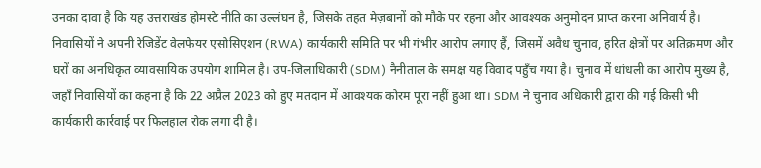उनका दावा है कि यह उत्तराखंड होमस्टे नीति का उल्लंघन है, जिसके तहत मेज़बानों को मौके पर रहना और आवश्यक अनुमोदन प्राप्त करना अनिवार्य है।
निवासियों ने अपनी रेजिडेंट वेलफेयर एसोसिएशन (RWA) कार्यकारी समिति पर भी गंभीर आरोप लगाए हैं, जिसमें अवैध चुनाव, हरित क्षेत्रों पर अतिक्रमण और घरों का अनधिकृत व्यावसायिक उपयोग शामिल है। उप-जिलाधिकारी (SDM) नैनीताल के समक्ष यह विवाद पहुँच गया है। चुनाव में धांधली का आरोप मुख्य है, जहाँ निवासियों का कहना है कि 22 अप्रैल 2023 को हुए मतदान में आवश्यक कोरम पूरा नहीं हुआ था। SDM ने चुनाव अधिकारी द्वारा की गई किसी भी कार्यकारी कार्रवाई पर फिलहाल रोक लगा दी है।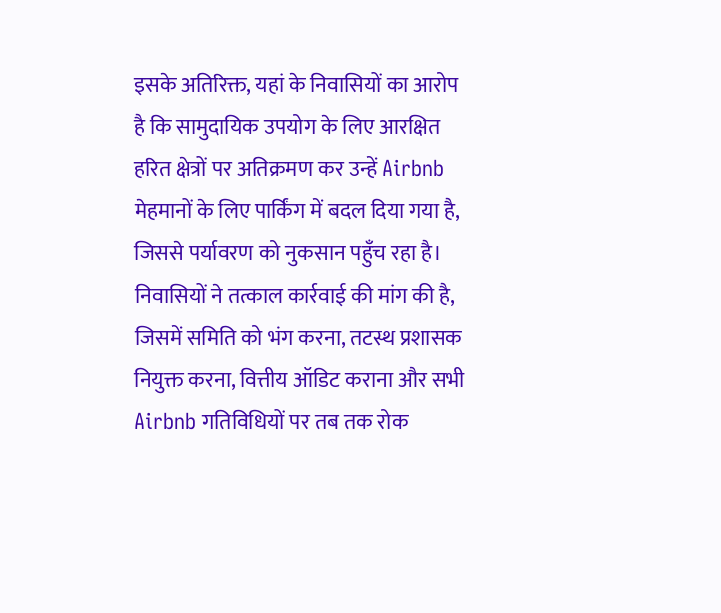इसके अतिरिक्त, यहां के निवासियों का आरोप है कि सामुदायिक उपयोग के लिए आरक्षित हरित क्षेत्रों पर अतिक्रमण कर उन्हें Airbnb मेहमानों के लिए पार्किंग में बदल दिया गया है, जिससे पर्यावरण को नुकसान पहुँच रहा है। निवासियों ने तत्काल कार्रवाई की मांग की है, जिसमें समिति को भंग करना, तटस्थ प्रशासक नियुक्त करना, वित्तीय ऑडिट कराना और सभी Airbnb गतिविधियों पर तब तक रोक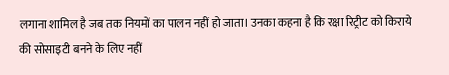लगाना शामिल है जब तक नियमों का पालन नहीं हो जाता। उनका कहना है कि रक्षा रिट्रीट को किराये की सोसाइटी बनने के लिए नहीं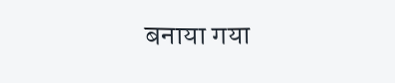बनाया गया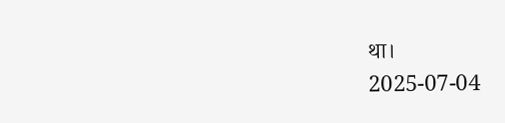था।
2025-07-04